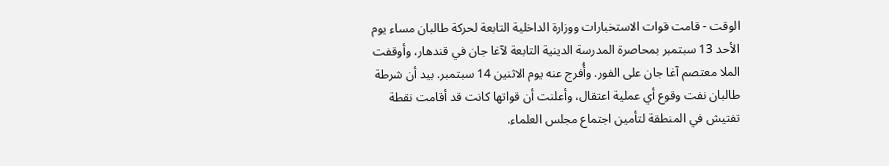الوقت - قامت قوات الاستخبارات ووزارة الداخلية التابعة لحركة طالبان مساء يوم الأحد 13 سبتمبر بمحاصرة المدرسة الدينية التابعة لآغا جان في قندهار، وأوقفت الملا معتصم آغا جان على الفور. وأُفرج عنه يوم الاثنين 14 سبتمبر. بيد أن شرطة طالبان نفت وقوع أي عملية اعتقال، وأعلنت أن قواتها كانت قد أقامت نقطة تفتيش في المنطقة لتأمين اجتماع مجلس العلماء.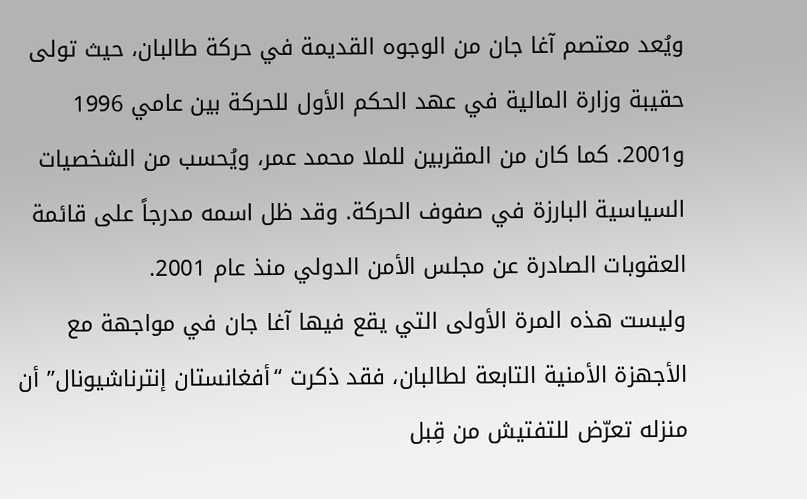ويُعد معتصم آغا جان من الوجوه القديمة في حركة طالبان، حيث تولى حقيبة وزارة المالية في عهد الحكم الأول للحركة بين عامي 1996 و2001. كما كان من المقربين للملا محمد عمر، ويُحسب من الشخصيات السياسية البارزة في صفوف الحركة. وقد ظل اسمه مدرجاً على قائمة العقوبات الصادرة عن مجلس الأمن الدولي منذ عام 2001.
وليست هذه المرة الأولى التي يقع فيها آغا جان في مواجهة مع الأجهزة الأمنية التابعة لطالبان، فقد ذكرت “أفغانستان إنترناشيونال” أن منزله تعرّض للتفتيش من قِبل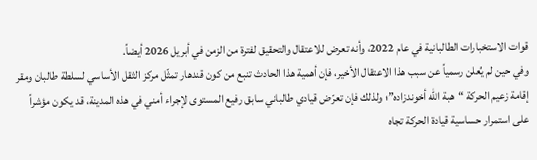قوات الاستخبارات الطالبانية في عام 2022، وأنه تعرض للاعتقال والتحقيق لفترة من الزمن في أبريل 2026 أيضاً.
وفي حين لم يُعلن رسمياً عن سبب هذا الاعتقال الأخير، فإن أهمية هذا الحادث تنبع من كون قندهار تمثّل مركز الثقل الأساسي لسلطة طالبان ومقر إقامة زعيم الحركة “هبة الله أخوندزاده”؛ ولذلك فإن تعرّض قيادي طالباني سابق رفيع المستوى لإجراء أمني في هذه المدينة، قد يكون مؤشراً على استمرار حساسية قيادة الحركة تجاه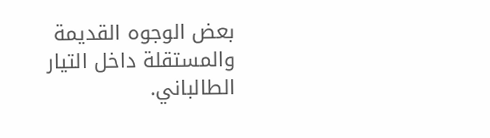بعض الوجوه القديمة والمستقلة داخل التيار الطالباني.